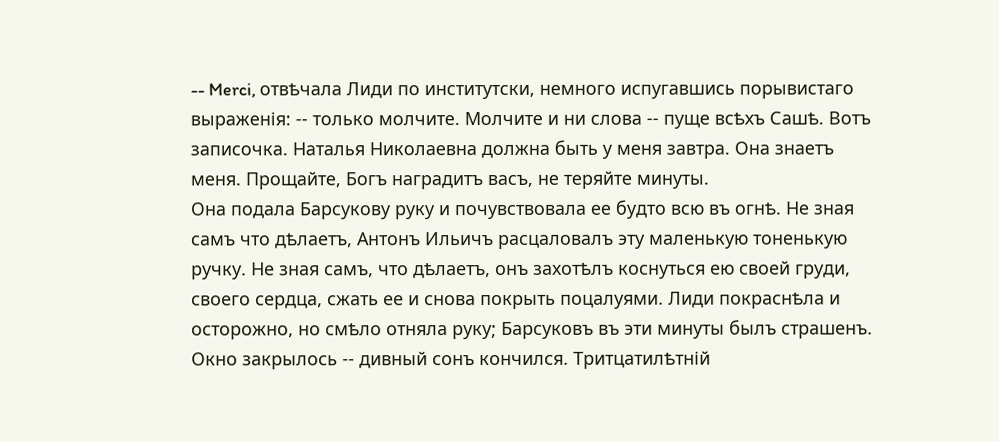-- Merci, отвѣчала Лиди по институтски, немного испугавшись порывистаго выраженія: -- только молчите. Молчите и ни слова -- пуще всѣхъ Сашѣ. Вотъ записочка. Наталья Николаевна должна быть у меня завтра. Она знаетъ меня. Прощайте, Богъ наградитъ васъ, не теряйте минуты.
Она подала Барсукову руку и почувствовала ее будто всю въ огнѣ. Не зная самъ что дѣлаетъ, Антонъ Ильичъ расцаловалъ эту маленькую тоненькую ручку. Не зная самъ, что дѣлаетъ, онъ захотѣлъ коснуться ею своей груди, своего сердца, сжать ее и снова покрыть поцалуями. Лиди покраснѣла и осторожно, но смѣло отняла руку; Барсуковъ въ эти минуты былъ страшенъ.
Окно закрылось -- дивный сонъ кончился. Тритцатилѣтній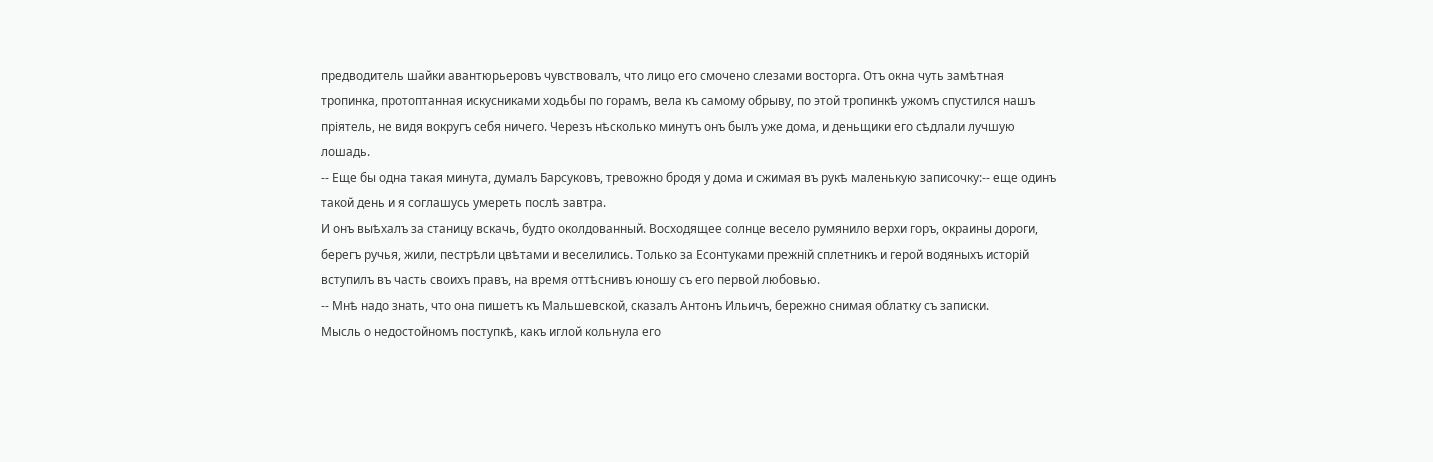предводитель шайки авантюрьеровъ чувствовалъ, что лицо его смочено слезами восторга. Отъ окна чуть замѣтная тропинка, протоптанная искусниками ходьбы по горамъ, вела къ самому обрыву, по этой тропинкѣ ужомъ спустился нашъ пріятель, не видя вокругъ себя ничего. Черезъ нѣсколько минутъ онъ былъ уже дома, и деньщики его сѣдлали лучшую лошадь.
-- Еще бы одна такая минута, думалъ Барсуковъ, тревожно бродя у дома и сжимая въ рукѣ маленькую записочку:-- еще одинъ такой день и я соглашусь умереть послѣ завтра.
И онъ выѣхалъ за станицу вскачь, будто околдованный. Восходящее солнце весело румянило верхи горъ, окраины дороги, берегъ ручья, жили, пестрѣли цвѣтами и веселились. Только за Есонтуками прежній сплетникъ и герой водяныхъ исторій вступилъ въ часть своихъ правъ, на время оттѣснивъ юношу съ его первой любовью.
-- Мнѣ надо знать, что она пишетъ къ Мальшевской, сказалъ Антонъ Ильичъ, бережно снимая облатку съ записки.
Мысль о недостойномъ поступкѣ, какъ иглой кольнула его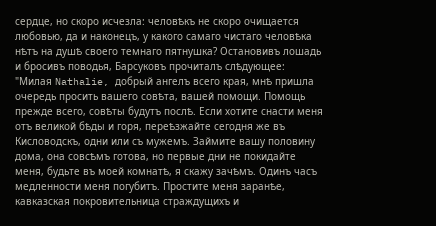сердце, но скоро исчезла: человѣкъ не скоро очищается любовью, да и наконецъ, у какого самаго чистаго человѣка нѣтъ на душѣ своего темнаго пятнушка? Остановивъ лошадь и бросивъ поводья, Барсуковъ прочиталъ слѣдующее:
"Милая Nathalie, добрый ангелъ всего края, мнѣ пришла очередь просить вашего совѣта, вашей помощи. Помощь прежде всего, совѣты будутъ послѣ. Если хотите снасти меня отъ великой бѣды и горя, переѣзжайте сегодня же въ Кисловодскъ, одни или съ мужемъ. Займите вашу половину дома, она совсѣмъ готова, но первые дни не покидайте меня, будьте въ моей комнатѣ, я скажу зачѣмъ. Одинъ часъ медленности меня погубитъ. Простите меня заранѣе, кавказская покровительница страждущихъ и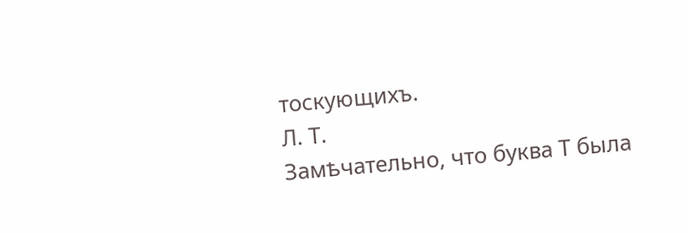тоскующихъ.
Л. Т.
Замѣчательно, что буква Т была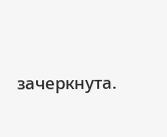зачеркнута.